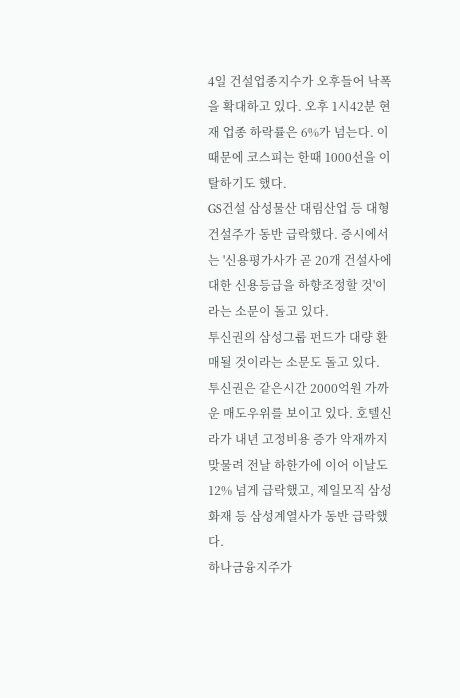4일 건설업종지수가 오후들어 낙폭을 확대하고 있다. 오후 1시42분 현재 업종 하락률은 6%가 넘는다. 이 때문에 코스피는 한때 1000선을 이탈하기도 했다.
GS건설 삼성물산 대림산업 등 대형건설주가 동반 급락했다. 증시에서는 '신용평가사가 곧 20개 건설사에 대한 신용등급을 하향조정할 것'이라는 소문이 돌고 있다.
투신권의 삼성그룹 펀드가 대량 환매될 것이라는 소문도 돌고 있다. 투신권은 같은시간 2000억원 가까운 매도우위를 보이고 있다. 호텔신라가 내년 고정비용 증가 악재까지 맞물려 전날 하한가에 이어 이날도 12% 넘게 급락했고, 제일모직 삼성화재 등 삼성계열사가 동반 급락했다.
하나금융지주가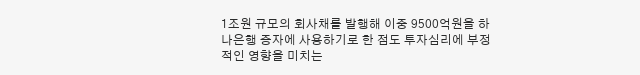1조원 규모의 회사채를 발행해 이중 9500억원을 하나은행 증자에 사용하기로 한 점도 투자심리에 부정적인 영향을 미치는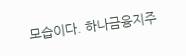모습이다. 하나금융지주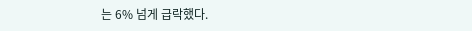는 6% 넘게 급락했다.